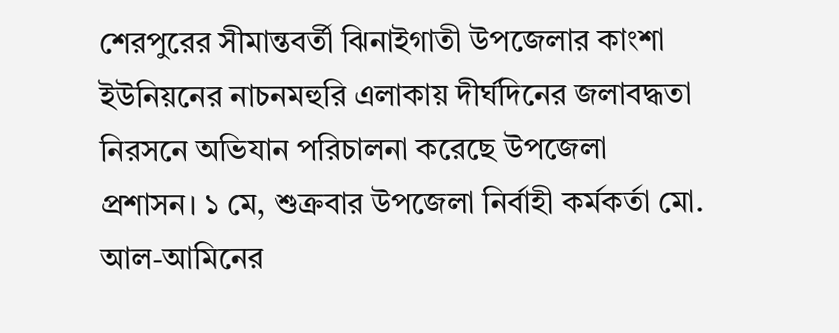শেরপুরের সীমান্তবর্তী ঝিনাইগাতী উপজেলার কাংশা ইউনিয়নের নাচনমহুরি এলাকায় দীর্ঘদিনের জলাবদ্ধতা নিরসনে অভিযান পরিচালনা করেছে উপজেলা প্রশাসন। ১ মে, শুক্রবার উপজেলা নির্বাহী কর্মকর্তা মো. আল-আমিনের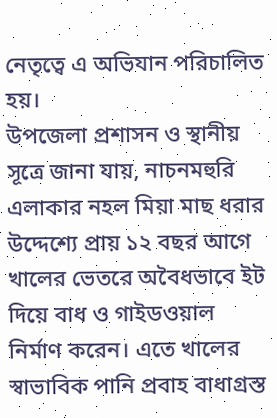নেতৃত্বে এ অভিযান পরিচালিত হয়।
উপজেলা প্রশাসন ও স্থানীয় সূত্রে জানা যায়, নাচনমহুরি এলাকার নহল মিয়া মাছ ধরার উদ্দেশ্যে প্রায় ১২ বছর আগে খালের ভেতরে অবৈধভাবে ইট দিয়ে বাধ ও গাইডওয়াল নির্মাণ করেন। এতে খালের স্বাভাবিক পানি প্রবাহ বাধাগ্রস্ত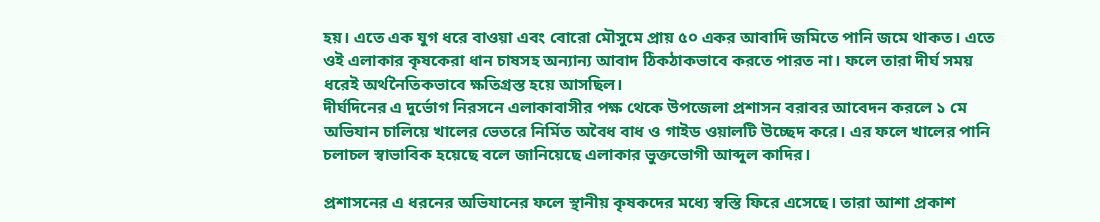হয়। এতে এক যুগ ধরে বাওয়া এবং বোরো মৌসুমে প্রায় ৫০ একর আবাদি জমিতে পানি জমে থাকত। এতে ওই এলাকার কৃষকেরা ধান চাষসহ অন্যান্য আবাদ ঠিকঠাকভাবে করতে পারত না। ফলে তারা দীর্ঘ সময় ধরেই অর্থনৈতিকভাবে ক্ষতিগ্রস্ত হয়ে আসছিল।
দীর্ঘদিনের এ দুর্ভোগ নিরসনে এলাকাবাসীর পক্ষ থেকে উপজেলা প্রশাসন বরাবর আবেদন করলে ১ মে অভিযান চালিয়ে খালের ভেতরে নির্মিত অবৈধ বাধ ও গাইড ওয়ালটি উচ্ছেদ করে। এর ফলে খালের পানি চলাচল স্বাভাবিক হয়েছে বলে জানিয়েছে এলাকার ভুক্তভোগী আব্দুল কাদির।

প্রশাসনের এ ধরনের অভিযানের ফলে স্থানীয় কৃষকদের মধ্যে স্বস্তি ফিরে এসেছে। তারা আশা প্রকাশ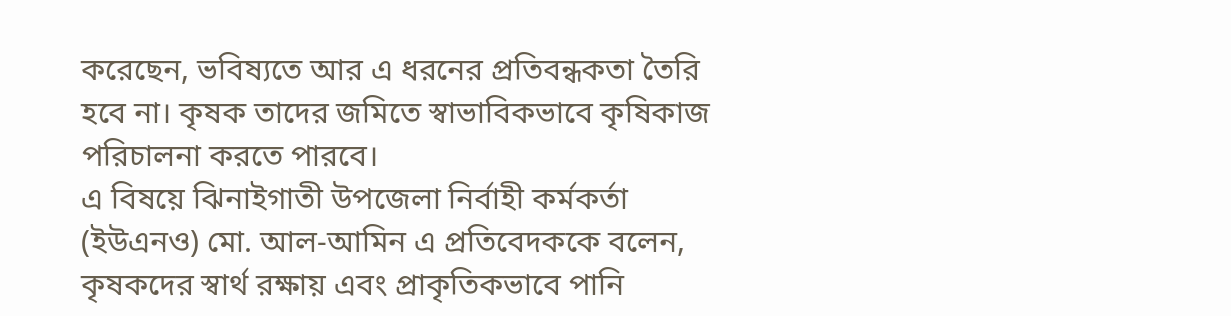করেছেন, ভবিষ্যতে আর এ ধরনের প্রতিবন্ধকতা তৈরি হবে না। কৃষক তাদের জমিতে স্বাভাবিকভাবে কৃষিকাজ পরিচালনা করতে পারবে।
এ বিষয়ে ঝিনাইগাতী উপজেলা নির্বাহী কর্মকর্তা (ইউএনও) মো. আল-আমিন এ প্রতিবেদককে বলেন, কৃষকদের স্বার্থ রক্ষায় এবং প্রাকৃতিকভাবে পানি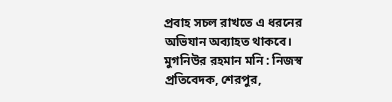প্রবাহ সচল রাখতে এ ধরনের অভিযান অব্যাহত থাকবে।
মুগনিউর রহমান মনি : নিজস্ব প্রতিবেদক, শেরপুর,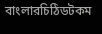বাংলারচিঠিডটকম